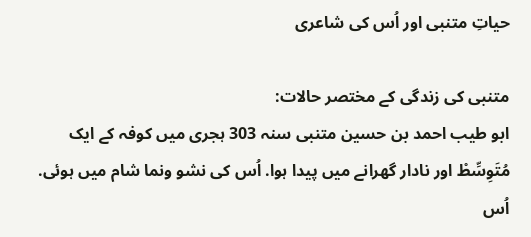حیاتِ متنبی اور اُس کی شاعری

متنبی کی زندگی کے مختصر حالات:
ابو طیب احمد بن حسین متنبی سنہ 303 ہجری میں کوفہ کے ایک مُتَوِسِّطْ اور نادار گھرانے میں پیدا ہوا. اُس کی نشو ونما شام میں ہوئی. اُس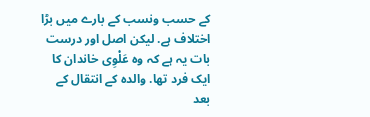کے حسب ونسب کے بارے میں بڑا اختلاف ہے. لیکن اصل اور درست بات یہ ہے کہ وہ عَلْوِی خاندان کا ایک فرد تھا. والدہ کے انتقال کے بعد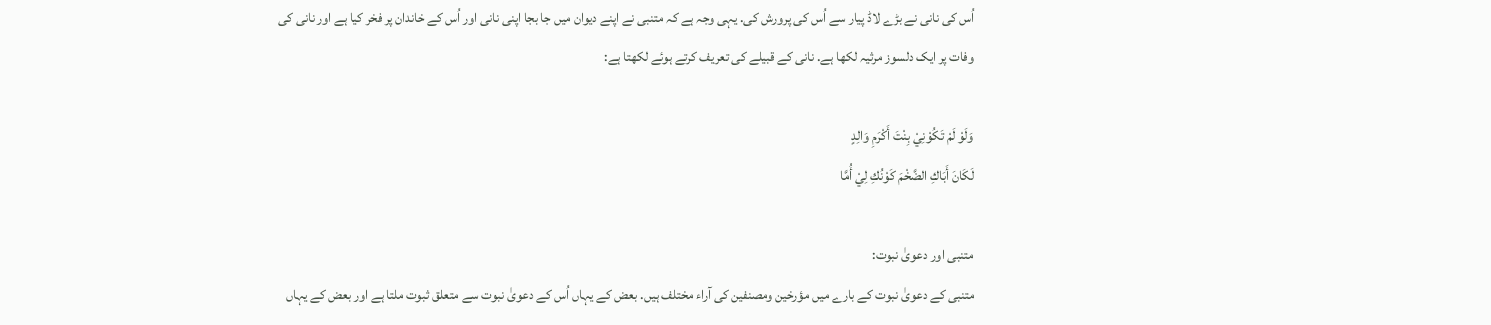اُس کی نانی نے بڑے لاڈ پیار سے اُس کی پرورش کی. یہی وجہ ہے کہ متنبی نے اپنے دیوان میں جا بجا اپنی نانی اور اُس کے خاندان پر فخر کیا ہے اور نانی کی وفات پر ایک دلسوز مرثیہ لکھا ہے. نانی کے قبیلے کی تعریف کرتے ہوئے لکھتا ہے:

وَلَوْ لَمْ تَكُوْنِيْ بِنْتَ أَكْرَمِ وَالِدٍ
لَكَانَ أَبَاكِ الضَّخْمَ كَوْنُكِ لِيْ أُمَّا

متنبی اور دعویٰ نبوت:
متنبی کے دعویٰ نبوت کے بارے میں مؤرخین ومصنفین کی آراء مختلف ہیں. بعض کے یہاں اُس کے دعویٰ نبوت سے متعلق ثبوت ملتا ہے اور بعض کے یہاں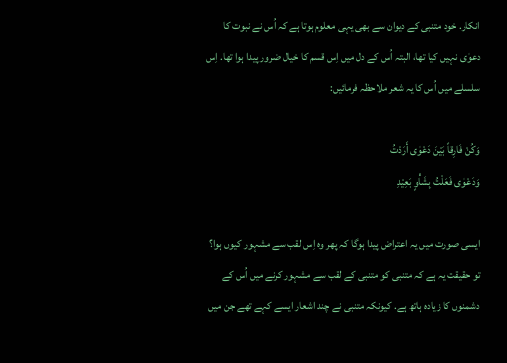انکار. خود متنبی کے دیوان سے بھی یہی معلوم ہوتا ہے کہ اُس نے نبوت کا دعوٰی نہیں کیا تھا، البتہ اُس کے دل میں اِس قسم کا خیال ضرور پیدا ہوا تھا. اِس سلسلے میں اُس کا یہ شعر ملاحظہ فرمائیں:

وَكُنْ فَارِقاً بَيْنَ دَعْوٰى أَرَدْتُ
وَدَعْوٰى فَعَلْتُ بِشَأْوٍ بَعِيْدِ

ایسی صورت میں یہ اعتراض پیدا ہوگا کہ پھر وہ اِس لقب سے مشہور کیوں ہوا؟ تو حقیقت یہ ہے کہ متنبی کو متنبی کے لقب سے مشہور کرنے میں اُس کے دشمنوں کا زیادہ ہاتھ ہے. کیونکہ متنبی نے چند اشعار ایسے کہے تھے جن میں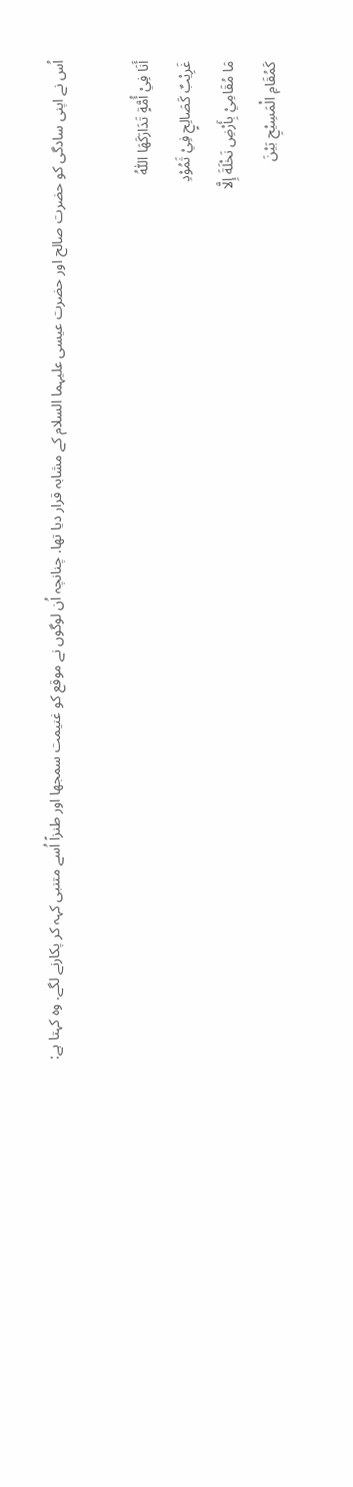اُس نے اپنی سادگی کو حضرت صالح اور حضرت عیسی علیہما السلام کے مشابہ قرار دیا تھا. چنانچہ اُن لوگوں نے موقع کو غنیمت سمجھا اور طنزاً اُسے متنبی کہہ کر پکارنے لگے. وہ کہتا ہے:

أَنَا فِيْ أُمَّةٍ تَدَارَكَهَا اللّٰهُ
غَرِيْبٌ كَصَالِحٍ فِيْ ثَمُوْدِ
مَا مُقَامِيْ بِأَرْضِ نَخْلَةَ إِلَّا
كَمُقَامِ الْمَسِيْحِ بَيْنَ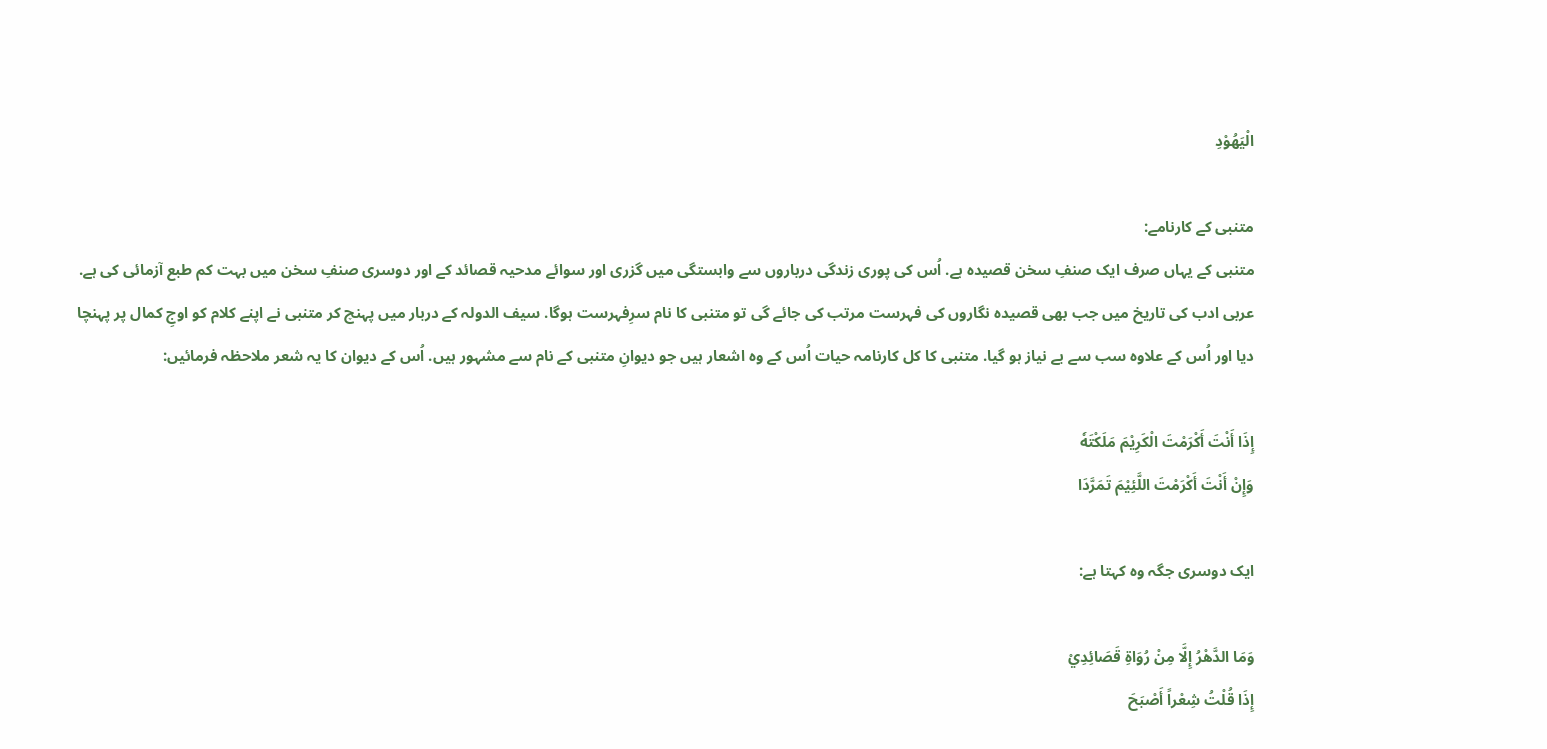الْيَهُوْدِ

متنبی کے کارنامے:
متنبی کے یہاں صرف ایک صنفِ سخن قصیدہ ہے. اُس کی پوری زندگی درباروں سے وابستگی میں گزری اور سوائے مدحیہ قصائد کے اور دوسری صنفِ سخن میں بہت کم طبع آزمائی کی ہے. عربی ادب کی تاریخ میں جب بھی قصیدہ نگاروں کی فہرست مرتب کی جائے گی تو متنبی کا نام سرِفہرست ہوگا. سیف الدولہ کے دربار میں پہنچ کر متنبی نے اپنے کلام کو اوجِ کمال پر پہنچا دیا اور اُس کے علاوہ سب سے بے نیاز ہو گیا. متنبی کا کل کارنامہ حیات اُس کے وہ اشعار ہیں جو دیوانِ متنبی کے نام سے مشہور ہیں. اُس کے دیوان کا یہ شعر ملاحظہ فرمائیں:

إِذَا أَنْتَ أَكْرَمْتَ الْكَرِيْمَ مَلَكْتَهٗ
وَإِنْ أَنْتَ أَكْرَمْتَ اللَّئِيْمَ تَمَرَّدَا

ایک دوسری جگہ وہ کہتا ہے:

وَمَا الدَّهْرُ إِلَّا مِنْ رُوَاةِ قَصَائِدِيْ
إِذَا قُلْتُ شِعْراً أَصْبَحَ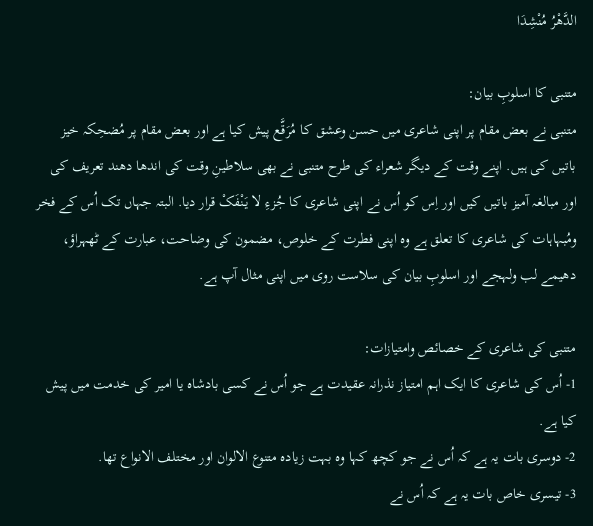الدَّهْرُ مُنْشِدَا

متنبی کا اسلوبِ بیان:
متنبی نے بعض مقام پر اپنی شاعری میں حسن وعشق کا مُرَقَّع پیش کیا ہے اور بعض مقام پر مُضحِکہ خیز باتیں کی ہیں. اپنے وقت کے دیگر شعراء کی طرح متنبی نے بھی سلاطینِ وقت کی اندھا دھند تعریف کی اور مبالغہ آمیز باتیں کیں اور اِس کو اُس نے اپنی شاعری کا جُزءِ لا یَنْفَکْ قرار دیا. البتہ جہاں تک اُس کے فخر ومُبہاہات کی شاعری کا تعلق ہے وہ اپنی فطرت کے خلوص، مضمون کی وضاحت، عبارت کے ٹھہراؤ، دھیمے لب ولہجے اور اسلوبِ بیان کی سلاست روی میں اپنی مثال آپ ہے.

متنبی کی شاعری کے خصائص وامتیازات:
1- اُس کی شاعری کا ایک اہم امتیاز نذرانہ عقیدت ہے جو اُس نے کسی بادشاہ یا امیر کی خدمت میں پیش کیا ہے.
2- دوسری بات یہ ہے کہ اُس نے جو کچھ کہا وہ بہت زیادہ متنوع الالوان اور مختلف الانواع تھا.
3- تیسری خاص بات یہ ہے کہ اُس نے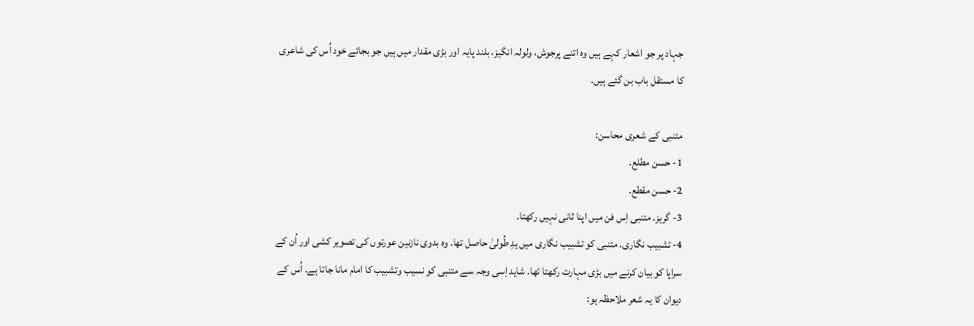جہاد پر جو اشعار کہے ہیں وہ اتنے پرجوش، ولولہ انگیز، بلند پایہ اور بڑی مقدار میں ہیں جو بجائے خود اُس کی شاعری کا مستقل باب بن گئے ہیں.

متنبی کے شعری محاسن:
1- حسن مطلع.
2- حسن مقطع.
3- گریز. متنبی اِس فن میں اپنا ثانی نہیں رکھتا.
4- تشبیب نگاری. متنبی کو تشبیب نگاری میں یدِ طُولیٰ حاصل تھا. وہ بدوی نازنین عورتوں کی تصویر کشی اور اُن کے سراپا کو بیان کرنے میں بڑی مہارت رکھتا تھا. شاید اِسی وجہ سے متنبی کو نسیب وتشبیب کا امام مانا جاتا ہے. اُس کے دیوان کا یہ شعر ملاحظہ ہو: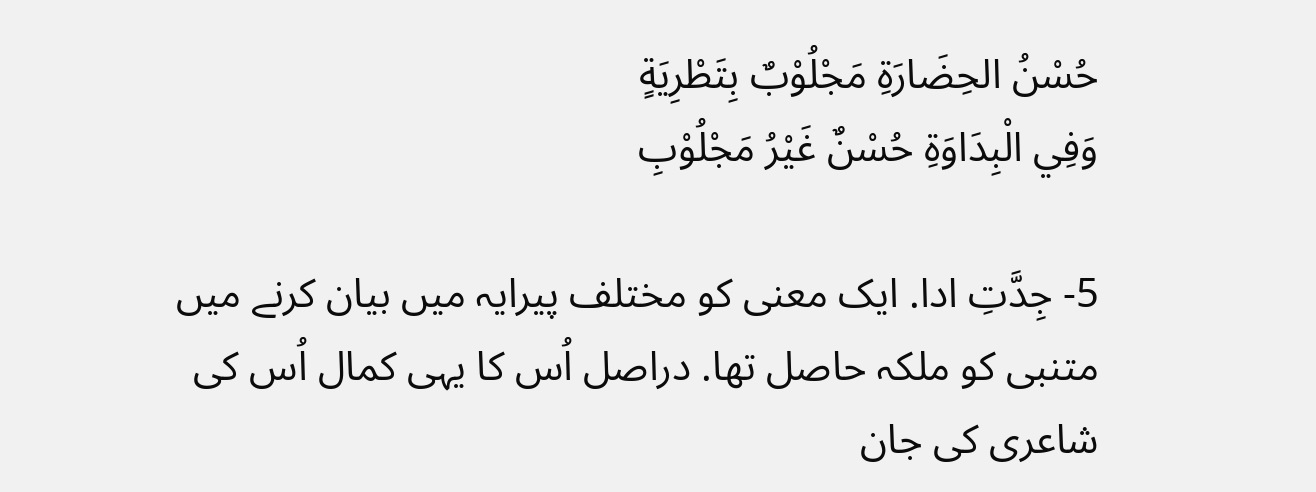حُسْنُ الحِضَارَةِ مَجْلُوْبٌ بِتَطْرِيَةٍ
وَفِي الْبِدَاوَةِ حُسْنٌ غَيْرُ مَجْلُوْبِ

5- جِدَّتِ ادا. ایک معنی کو مختلف پیرایہ میں بیان کرنے میں متنبی کو ملکہ حاصل تھا. دراصل اُس کا یہی کمال اُس کی شاعری کی جان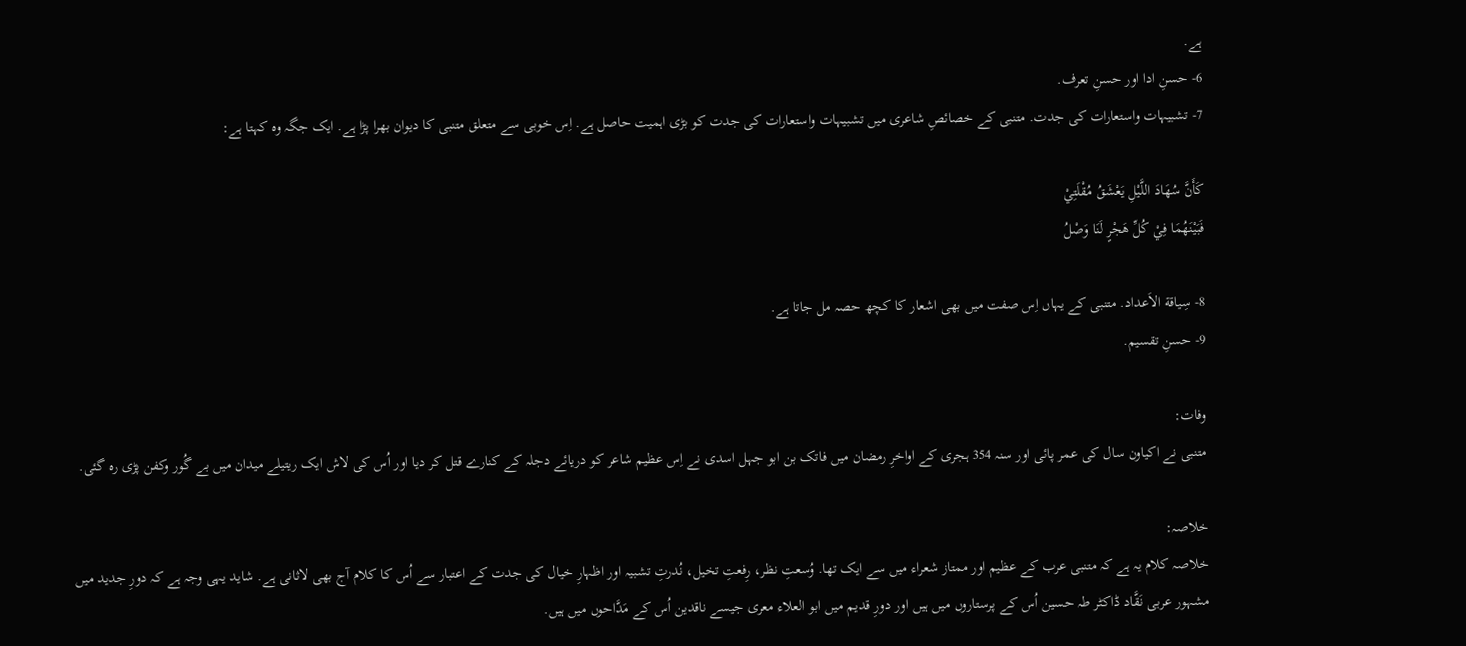ہے.
6- حسنِ ادا اور حسنِ تعرف.
7- تشبیہات واستعارات کی جدت. متنبی کے خصائصِ شاعری میں تشبیہات واستعارات کی جدت کو بڑی اہمیت حاصل ہے. اِس خوبی سے متعلق متنبی کا دیوان بھرا پڑا ہے. ایک جگہ وہ کہتا ہے:

كَأَنَّ سُهَادَ اللَّيْلِ يَعْشَقُ مُقْلَتِيْ
فَبَيْنَهُمَا فِيْ كُلِّ هَجْرٍ لَنَا وَصْلُ

8- سِیاقة الاَعداد. متنبی کے یہاں اِس صفت میں بھی اشعار کا کچھ حصہ مل جاتا ہے.
9- حسنِ تقسیم.

وفات:
متنبی نے اکیاون سال کی عمر پائی اور سنہ 354 ہجری کے اواخرِ رمضان میں فاتک بن ابو جہل اسدی نے اِس عظیم شاعر کو دریائے دجلہ کے کنارے قتل کر دیا اور اُس کی لاش ایک ریتیلے میدان میں بے گُور وکفن پڑی رہ گئی.

خلاصہ:
خلاصہ کلام یہ ہے کہ متنبی عرب کے عظیم اور ممتاز شعراء میں سے ایک تھا. وُسعتِ نظر، رِفعتِ تخیل، نُدرتِ تشبیہ اور اظہارِ خیال کی جدت کے اعتبار سے اُس کا کلام آج بھی لاثانی ہے. شاید یہی وجہ ہے کہ دورِ جدید میں مشہور عربی نَقَّاد ڈاکٹر طہ حسین اُس کے پرستاروں میں ہیں اور دورِ قدیم میں ابو العلاء معری جیسے ناقدین اُس کے مَدَّاحوں میں ہیں.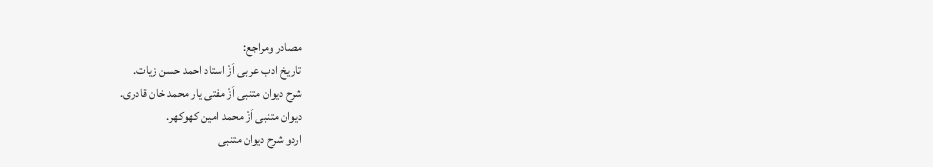مصادر ومراجع:
تاریخ ادب عربی اَزْ استاد احمد حسن زیات.
شرح دیوان متنبی اَزْ مفتی یار محمد خان قادری.
دیوان متنبی اَزْ محمد امین کھوکھر.
اردو شرح دیوان متنبی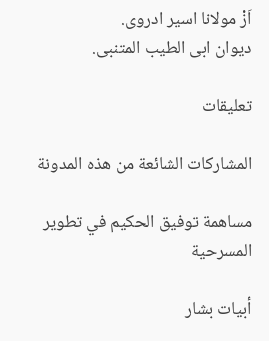اَزْ مولانا اسیر ادروی.
دیوان ابی الطیب المتنبی.

تعليقات

المشاركات الشائعة من هذه المدونة

مساهمة توفيق الحكيم في تطوير المسرحية

أبيات بشار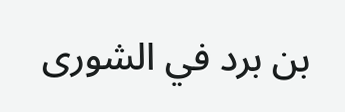بن برد في الشورى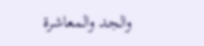والجد والمعاشرة